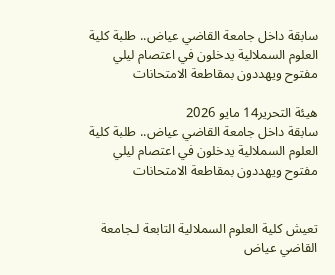سابقة داخل جامعة القاضي عياض.. طلبة كلية العلوم السملالية يدخلون في اعتصام ليلي مفتوح ويهددون بمقاطعة الامتحانات

هيئة التحرير14 مايو 2026
سابقة داخل جامعة القاضي عياض.. طلبة كلية العلوم السملالية يدخلون في اعتصام ليلي مفتوح ويهددون بمقاطعة الامتحانات


تعيش كلية العلوم السملالية التابعة لـجامعة القاضي عياض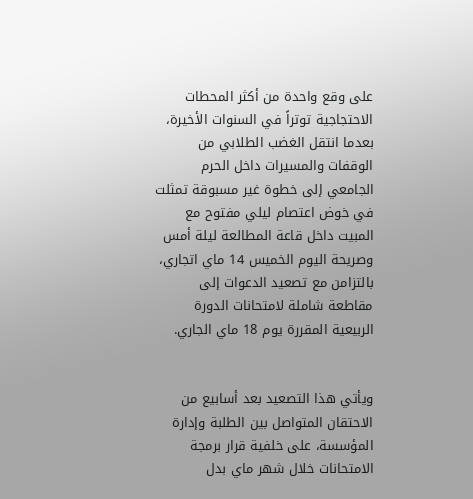على وقع واحدة من أكثر المحطات الاحتجاجية توتراً في السنوات الأخيرة، بعدما انتقل الغضب الطلابي من الوقفات والمسيرات داخل الحرم الجامعي إلى خطوة غير مسبوقة تمثلت في خوض اعتصام ليلي مفتوح مع المبيت داخل قاعة المطالعة ليلة أمس وصريحة اليوم الخميس 14 ماي اتجاري، بالتزامن مع تصعيد الدعوات إلى مقاطعة شاملة لامتحانات الدورة الربيعية المقررة يوم 18 ماي الجاري.


ويأتي هذا التصعيد بعد أسابيع من الاحتقان المتواصل بين الطلبة وإدارة المؤسسة، على خلفية قرار برمجة الامتحانات خلال شهر ماي بدل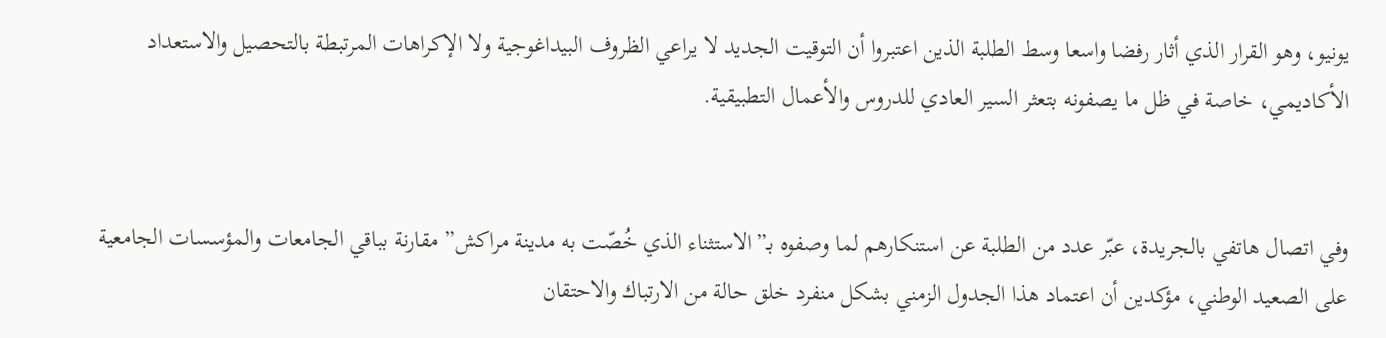يونيو، وهو القرار الذي أثار رفضا واسعا وسط الطلبة الذين اعتبروا أن التوقيت الجديد لا يراعي الظروف البيداغوجية ولا الإكراهات المرتبطة بالتحصيل والاستعداد الأكاديمي، خاصة في ظل ما يصفونه بتعثر السير العادي للدروس والأعمال التطبيقية.


وفي اتصال هاتفي بالجريدة، عبّر عدد من الطلبة عن استنكارهم لما وصفوه بـ”الاستثناء الذي خُصّت به مدينة مراكش” مقارنة بباقي الجامعات والمؤسسات الجامعية على الصعيد الوطني، مؤكدين أن اعتماد هذا الجدول الزمني بشكل منفرد خلق حالة من الارتباك والاحتقان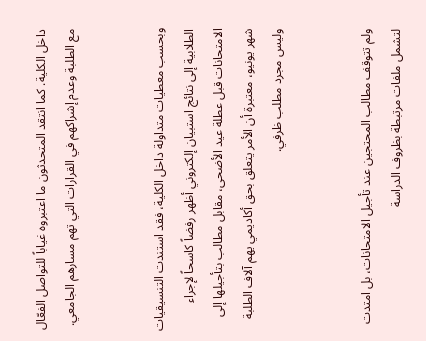داخل الكلية. كما انتقد المتحدثون ما اعتبروه غياباً للتواصل الفعّال مع الطلبة وعدم إشراكهم في القرارات التي تهم مسارهم الجامعي.


وبحسب معطيات متداولة داخل الكلية، فقد استندت التنسيقيات الطلابية إلى نتائج استبيان إلكتروني أظهر رفضاً كاسحاً لإجراء الامتحانات قبل عطلة عيد الأضحى، مقابل مطالب بتأجيلها إلى شهر يونيو، معتبرة أن الأمر يتعلق بحق أكاديمي يهم آلاف الطلبة وليس مجرد مطلب ظرفي.


ولم تتوقف مطالب المحتجين عند تأجيل الامتحانات، بل امتدت لتشمل ملفات مرتبطة بظروف الدراسة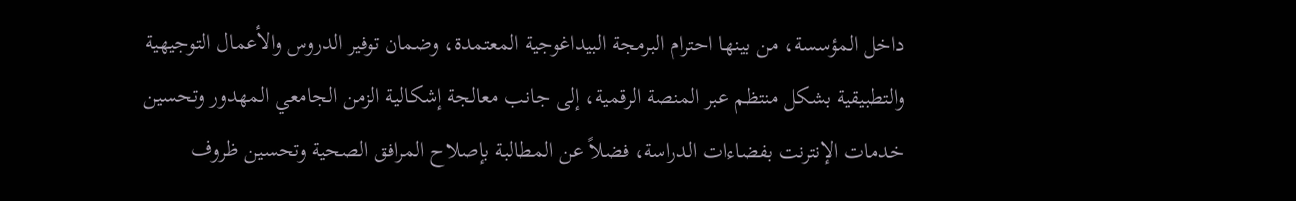داخل المؤسسة، من بينها احترام البرمجة البيداغوجية المعتمدة، وضمان توفير الدروس والأعمال التوجيهية والتطبيقية بشكل منتظم عبر المنصة الرقمية، إلى جانب معالجة إشكالية الزمن الجامعي المهدور وتحسين خدمات الإنترنت بفضاءات الدراسة، فضلاً عن المطالبة بإصلاح المرافق الصحية وتحسين ظروف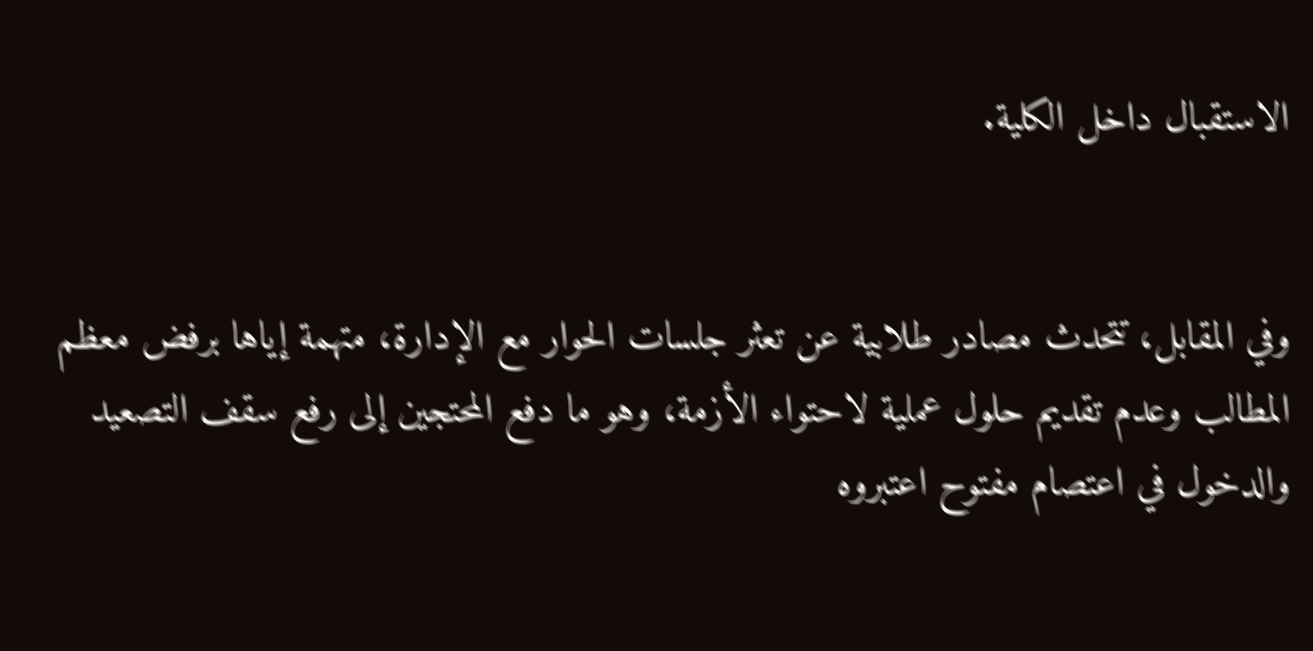الاستقبال داخل الكلية.


وفي المقابل، تتحدث مصادر طلابية عن تعثر جلسات الحوار مع الإدارة، متهمة إياها برفض معظم المطالب وعدم تقديم حلول عملية لاحتواء الأزمة، وهو ما دفع المحتجين إلى رفع سقف التصعيد والدخول في اعتصام مفتوح اعتبروه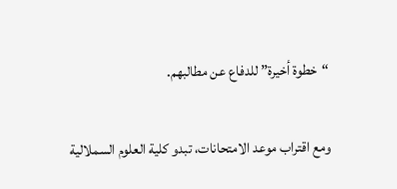“خطوة أخيرة” للدفاع عن مطالبهم.


ومع اقتراب موعد الامتحانات، تبدو كلية العلوم السملالية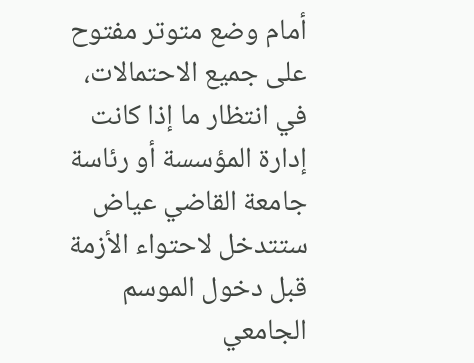أمام وضع متوتر مفتوح على جميع الاحتمالات، في انتظار ما إذا كانت إدارة المؤسسة أو رئاسة جامعة القاضي عياض ستتدخل لاحتواء الأزمة قبل دخول الموسم الجامعي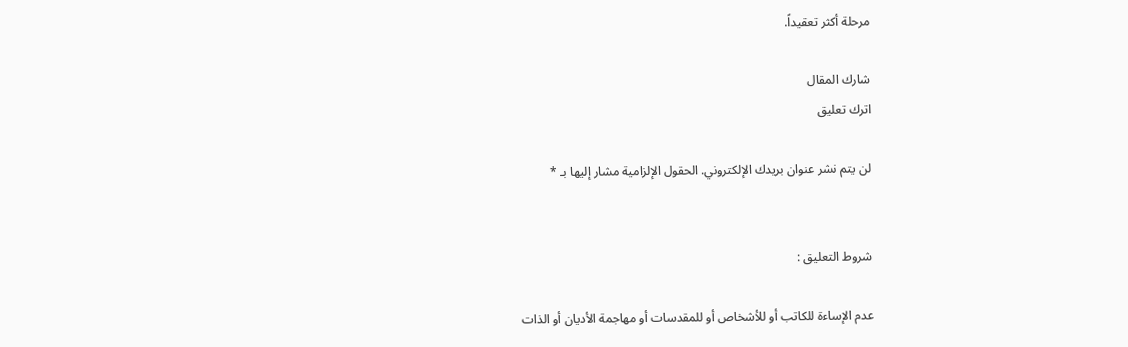مرحلة أكثر تعقيداً.

شارك المقال
اترك تعليق

لن يتم نشر عنوان بريدك الإلكتروني. الحقول الإلزامية مشار إليها بـ *


شروط التعليق :

عدم الإساءة للكاتب أو للأشخاص أو للمقدسات أو مهاجمة الأديان أو الذات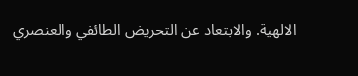الالهية. والابتعاد عن التحريض الطائفي والعنصري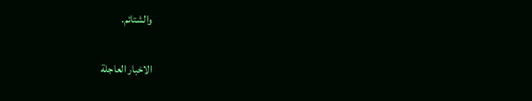والشتائم.

الاخبار العاجلة